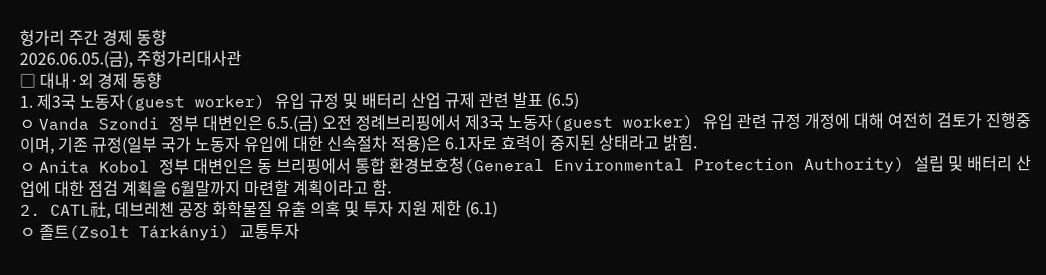헝가리 주간 경제 동향
2026.06.05.(금), 주헝가리대사관
□ 대내·외 경제 동향
1. 제3국 노동자(guest worker) 유입 규정 및 배터리 산업 규제 관련 발표 (6.5)
ㅇ Vanda Szondi 정부 대변인은 6.5.(금) 오전 정례브리핑에서 제3국 노동자(guest worker) 유입 관련 규정 개정에 대해 여전히 검토가 진행중이며, 기존 규정(일부 국가 노동자 유입에 대한 신속절차 적용)은 6.1자로 효력이 중지된 상태라고 밝힘.
ㅇ Anita Kobol 정부 대변인은 동 브리핑에서 통합 환경보호청(General Environmental Protection Authority) 설립 및 배터리 산업에 대한 점검 계획을 6월말까지 마련할 계획이라고 함.
2. CATL社, 데브레첸 공장 화학물질 유출 의혹 및 투자 지원 제한 (6.1)
ㅇ 졸트(Zsolt Tárkányi) 교통투자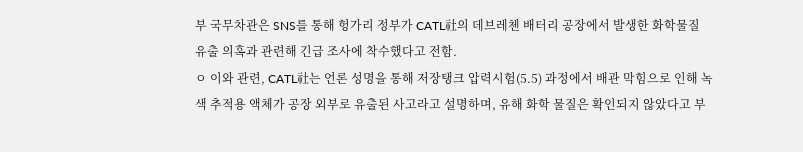부 국무차관은 SNS를 통해 헝가리 정부가 CATL社의 데브레첸 배터리 공장에서 발생한 화학물질 유출 의혹과 관련해 긴급 조사에 착수했다고 전함.
ㅇ 이와 관련, CATL社는 언론 성명을 통해 저장탱크 압력시험(5.5) 과정에서 배관 막힘으로 인해 녹색 추적용 액체가 공장 외부로 유출된 사고라고 설명하며, 유해 화학 물질은 확인되지 않았다고 부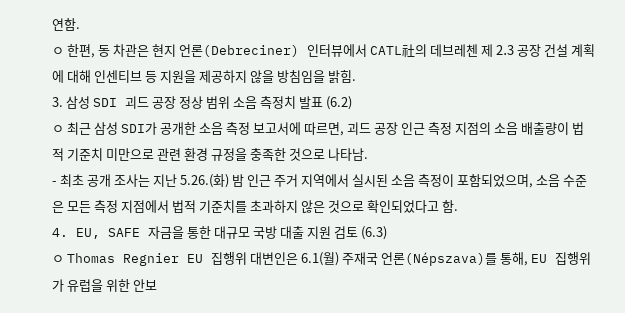연함.
ㅇ 한편, 동 차관은 현지 언론(Debreciner) 인터뷰에서 CATL社의 데브레첸 제 2․3 공장 건설 계획에 대해 인센티브 등 지원을 제공하지 않을 방침임을 밝힘.
3. 삼성 SDI 괴드 공장 정상 범위 소음 측정치 발표 (6.2)
ㅇ 최근 삼성 SDI가 공개한 소음 측정 보고서에 따르면, 괴드 공장 인근 측정 지점의 소음 배출량이 법적 기준치 미만으로 관련 환경 규정을 충족한 것으로 나타남.
- 최초 공개 조사는 지난 5.26.(화) 밤 인근 주거 지역에서 실시된 소음 측정이 포함되었으며, 소음 수준은 모든 측정 지점에서 법적 기준치를 초과하지 않은 것으로 확인되었다고 함.
4. EU, SAFE 자금을 통한 대규모 국방 대출 지원 검토 (6.3)
ㅇ Thomas Regnier EU 집행위 대변인은 6.1(월) 주재국 언론(Népszava)를 통해, EU 집행위가 유럽을 위한 안보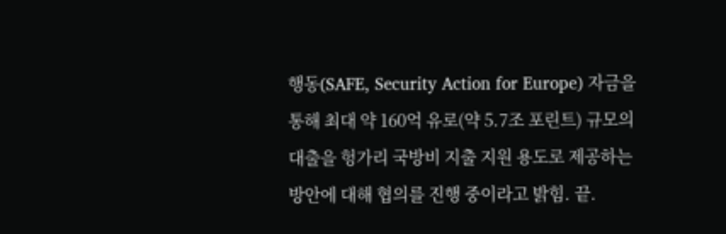행동(SAFE, Security Action for Europe) 자금을 통해 최대 약 160억 유로(약 5.7조 포린트) 규모의 대출을 헝가리 국방비 지출 지원 용도로 제공하는 방안에 대해 협의를 진행 중이라고 밝힘. 끝.